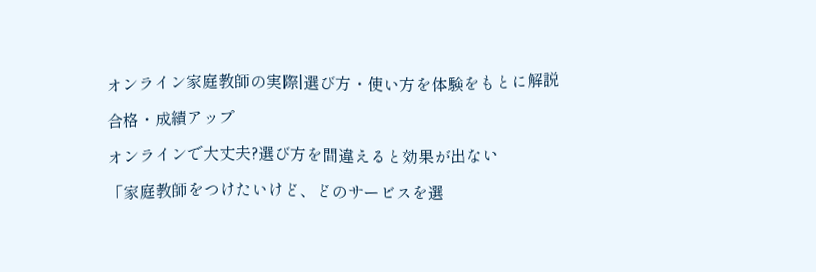オンライン家庭教師の実際|選び方・使い方を体験をもとに解説

合格・成績アップ

オンラインで大丈夫?選び方を間違えると効果が出ない

「家庭教師をつけたいけど、どのサービスを選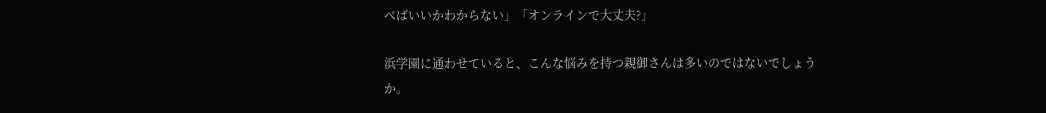べばいいかわからない」「オンラインで大丈夫?」

浜学園に通わせていると、こんな悩みを持つ親御さんは多いのではないでしょうか。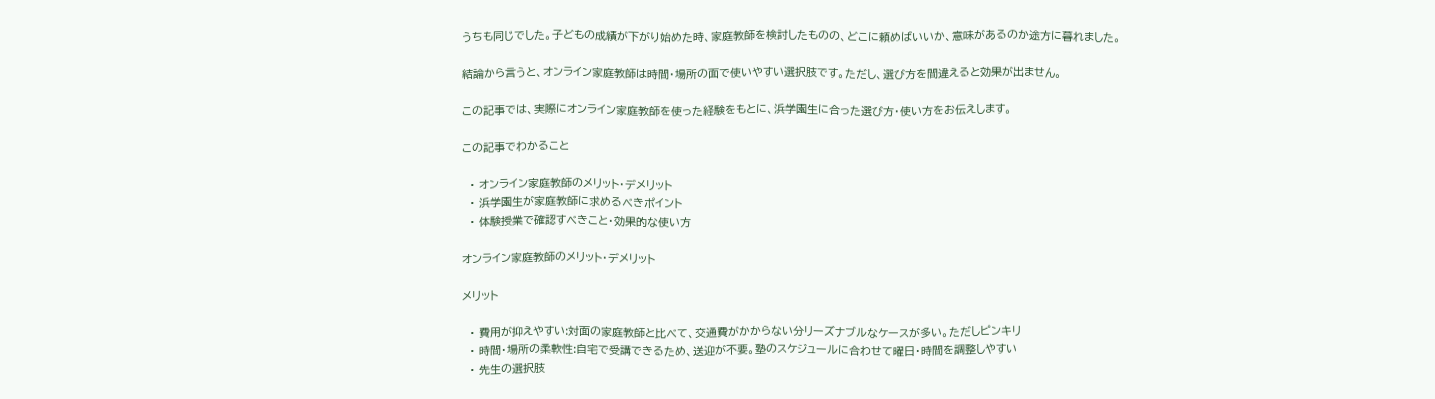うちも同じでした。子どもの成績が下がり始めた時、家庭教師を検討したものの、どこに頼めばいいか、意味があるのか途方に暮れました。

結論から言うと、オンライン家庭教師は時間・場所の面で使いやすい選択肢です。ただし、選び方を間違えると効果が出ません。

この記事では、実際にオンライン家庭教師を使った経験をもとに、浜学園生に合った選び方・使い方をお伝えします。

この記事でわかること

  • オンライン家庭教師のメリット・デメリット
  • 浜学園生が家庭教師に求めるべきポイント
  • 体験授業で確認すべきこと・効果的な使い方

オンライン家庭教師のメリット・デメリット

メリット

  • 費用が抑えやすい:対面の家庭教師と比べて、交通費がかからない分リーズナブルなケースが多い。ただしピンキリ
  • 時間・場所の柔軟性:自宅で受講できるため、送迎が不要。塾のスケジュールに合わせて曜日・時間を調整しやすい
  • 先生の選択肢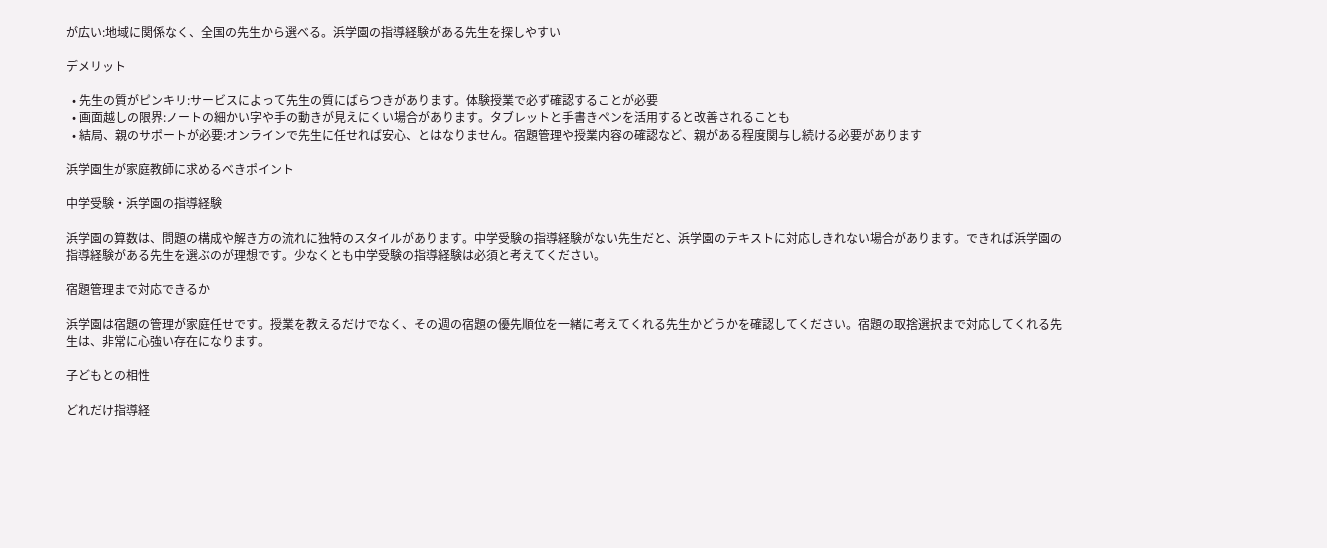が広い:地域に関係なく、全国の先生から選べる。浜学園の指導経験がある先生を探しやすい

デメリット

  • 先生の質がピンキリ:サービスによって先生の質にばらつきがあります。体験授業で必ず確認することが必要
  • 画面越しの限界:ノートの細かい字や手の動きが見えにくい場合があります。タブレットと手書きペンを活用すると改善されることも
  • 結局、親のサポートが必要:オンラインで先生に任せれば安心、とはなりません。宿題管理や授業内容の確認など、親がある程度関与し続ける必要があります

浜学園生が家庭教師に求めるべきポイント

中学受験・浜学園の指導経験

浜学園の算数は、問題の構成や解き方の流れに独特のスタイルがあります。中学受験の指導経験がない先生だと、浜学園のテキストに対応しきれない場合があります。できれば浜学園の指導経験がある先生を選ぶのが理想です。少なくとも中学受験の指導経験は必須と考えてください。

宿題管理まで対応できるか

浜学園は宿題の管理が家庭任せです。授業を教えるだけでなく、その週の宿題の優先順位を一緒に考えてくれる先生かどうかを確認してください。宿題の取捨選択まで対応してくれる先生は、非常に心強い存在になります。

子どもとの相性

どれだけ指導経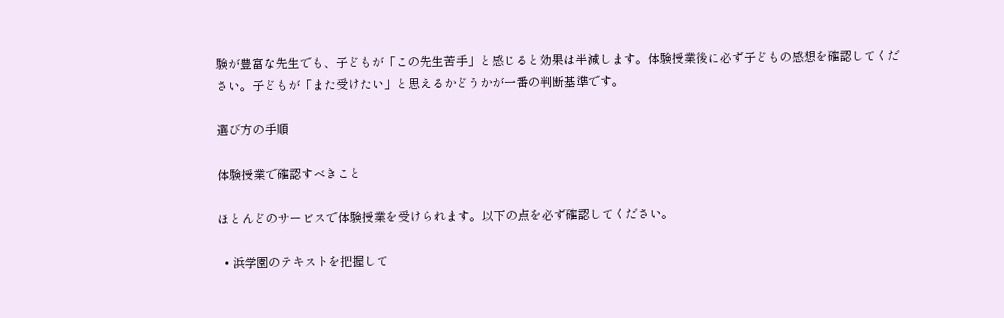験が豊富な先生でも、子どもが「この先生苦手」と感じると効果は半減します。体験授業後に必ず子どもの感想を確認してください。子どもが「また受けたい」と思えるかどうかが一番の判断基準です。

選び方の手順

体験授業で確認すべきこと

ほとんどのサービスで体験授業を受けられます。以下の点を必ず確認してください。

  • 浜学園のテキストを把握して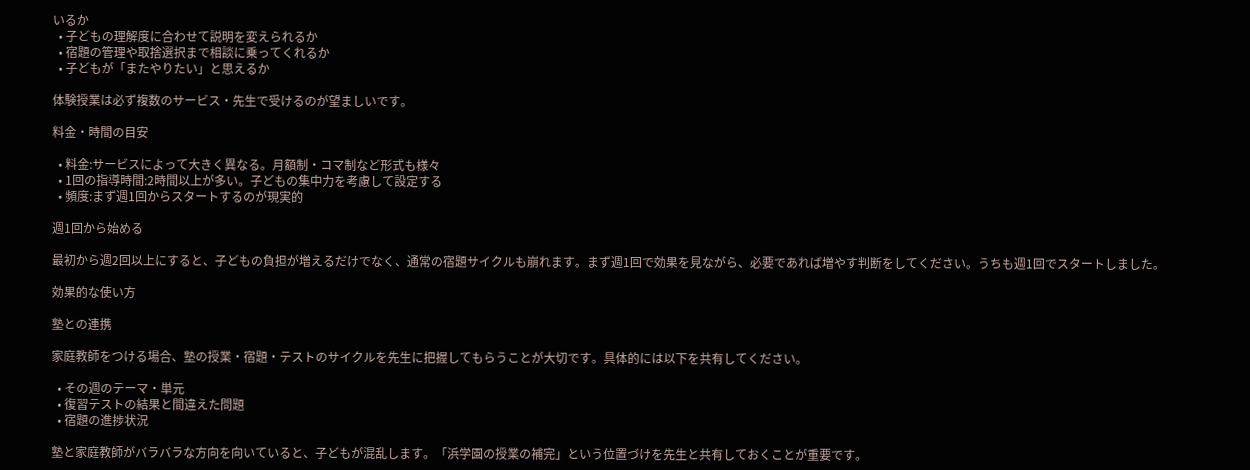いるか
  • 子どもの理解度に合わせて説明を変えられるか
  • 宿題の管理や取捨選択まで相談に乗ってくれるか
  • 子どもが「またやりたい」と思えるか

体験授業は必ず複数のサービス・先生で受けるのが望ましいです。

料金・時間の目安

  • 料金:サービスによって大きく異なる。月額制・コマ制など形式も様々
  • 1回の指導時間:2時間以上が多い。子どもの集中力を考慮して設定する
  • 頻度:まず週1回からスタートするのが現実的

週1回から始める

最初から週2回以上にすると、子どもの負担が増えるだけでなく、通常の宿題サイクルも崩れます。まず週1回で効果を見ながら、必要であれば増やす判断をしてください。うちも週1回でスタートしました。

効果的な使い方

塾との連携

家庭教師をつける場合、塾の授業・宿題・テストのサイクルを先生に把握してもらうことが大切です。具体的には以下を共有してください。

  • その週のテーマ・単元
  • 復習テストの結果と間違えた問題
  • 宿題の進捗状況

塾と家庭教師がバラバラな方向を向いていると、子どもが混乱します。「浜学園の授業の補完」という位置づけを先生と共有しておくことが重要です。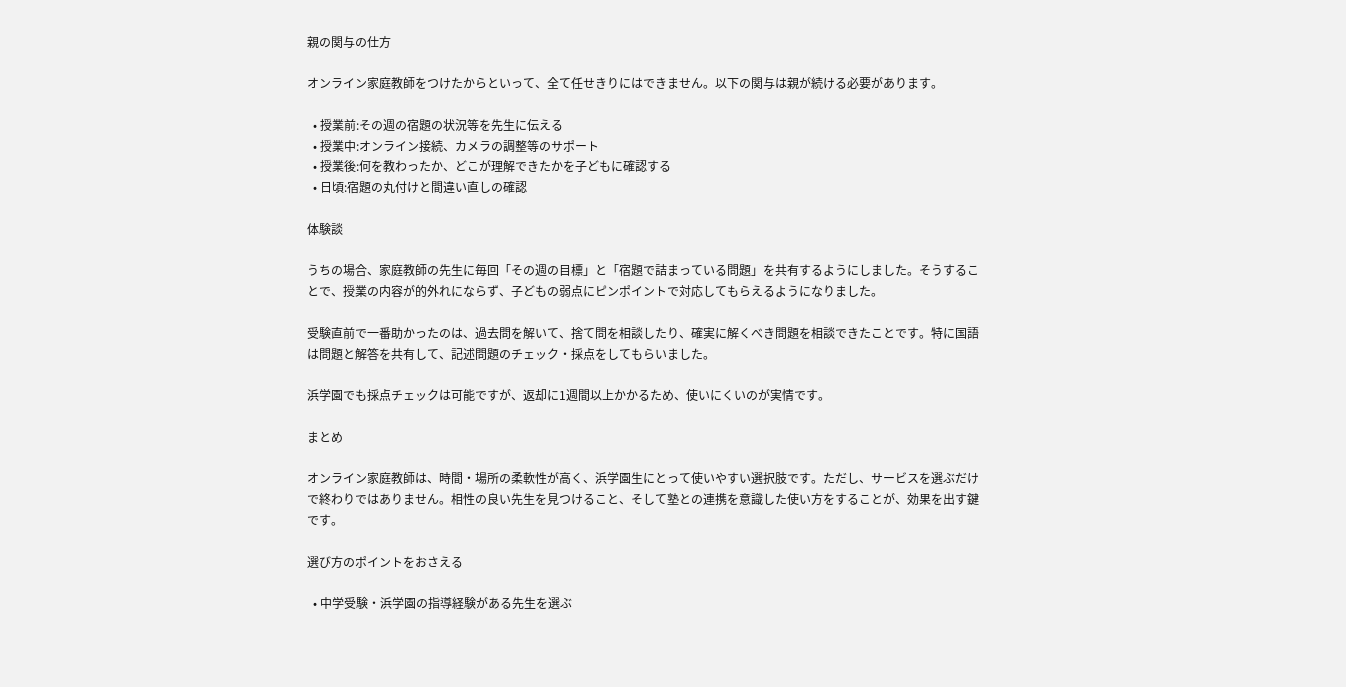親の関与の仕方

オンライン家庭教師をつけたからといって、全て任せきりにはできません。以下の関与は親が続ける必要があります。

  • 授業前:その週の宿題の状況等を先生に伝える
  • 授業中:オンライン接続、カメラの調整等のサポート
  • 授業後:何を教わったか、どこが理解できたかを子どもに確認する
  • 日頃:宿題の丸付けと間違い直しの確認

体験談

うちの場合、家庭教師の先生に毎回「その週の目標」と「宿題で詰まっている問題」を共有するようにしました。そうすることで、授業の内容が的外れにならず、子どもの弱点にピンポイントで対応してもらえるようになりました。

受験直前で一番助かったのは、過去問を解いて、捨て問を相談したり、確実に解くべき問題を相談できたことです。特に国語は問題と解答を共有して、記述問題のチェック・採点をしてもらいました。

浜学園でも採点チェックは可能ですが、返却に1週間以上かかるため、使いにくいのが実情です。

まとめ

オンライン家庭教師は、時間・場所の柔軟性が高く、浜学園生にとって使いやすい選択肢です。ただし、サービスを選ぶだけで終わりではありません。相性の良い先生を見つけること、そして塾との連携を意識した使い方をすることが、効果を出す鍵です。

選び方のポイントをおさえる

  • 中学受験・浜学園の指導経験がある先生を選ぶ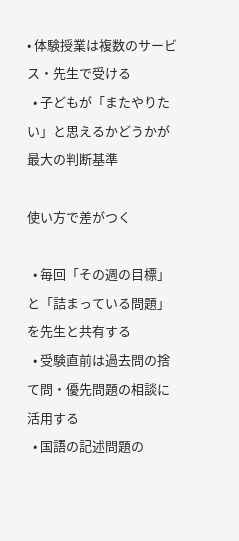• 体験授業は複数のサービス・先生で受ける
  • 子どもが「またやりたい」と思えるかどうかが最大の判断基準

使い方で差がつく

  • 毎回「その週の目標」と「詰まっている問題」を先生と共有する
  • 受験直前は過去問の捨て問・優先問題の相談に活用する
  • 国語の記述問題の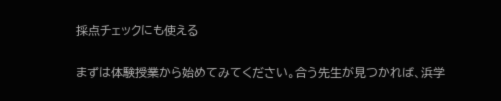採点チェックにも使える

まずは体験授業から始めてみてください。合う先生が見つかれば、浜学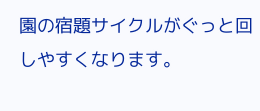園の宿題サイクルがぐっと回しやすくなります。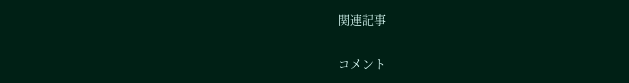関連記事

コメント